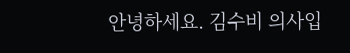안녕하세요. 김수비 의사입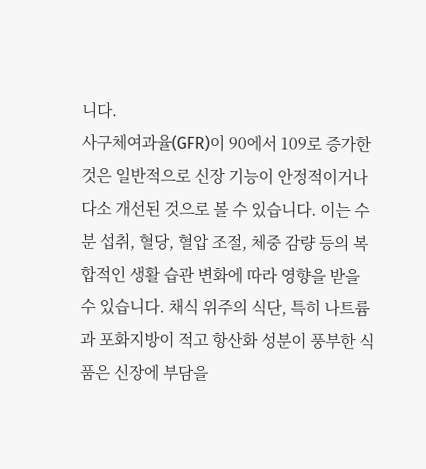니다.
사구체여과율(GFR)이 90에서 109로 증가한 것은 일반적으로 신장 기능이 안정적이거나 다소 개선된 것으로 볼 수 있습니다. 이는 수분 섭취, 혈당, 혈압 조절, 체중 감량 등의 복합적인 생활 습관 변화에 따라 영향을 받을 수 있습니다. 채식 위주의 식단, 특히 나트륨과 포화지방이 적고 항산화 성분이 풍부한 식품은 신장에 부담을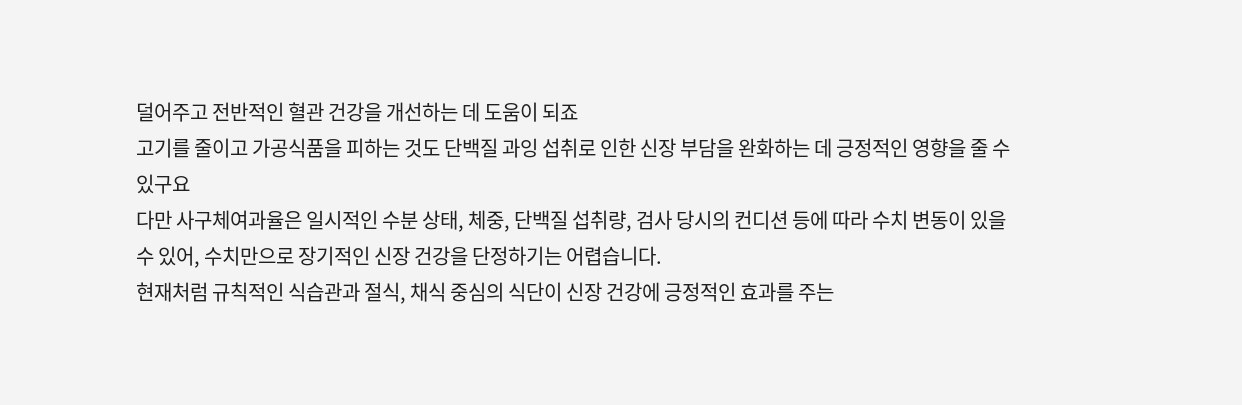덜어주고 전반적인 혈관 건강을 개선하는 데 도움이 되죠
고기를 줄이고 가공식품을 피하는 것도 단백질 과잉 섭취로 인한 신장 부담을 완화하는 데 긍정적인 영향을 줄 수 있구요
다만 사구체여과율은 일시적인 수분 상태, 체중, 단백질 섭취량, 검사 당시의 컨디션 등에 따라 수치 변동이 있을 수 있어, 수치만으로 장기적인 신장 건강을 단정하기는 어렵습니다.
현재처럼 규칙적인 식습관과 절식, 채식 중심의 식단이 신장 건강에 긍정적인 효과를 주는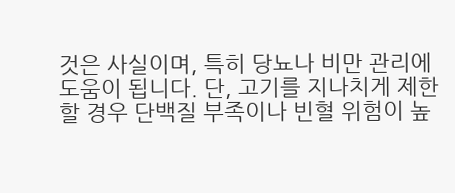것은 사실이며, 특히 당뇨나 비만 관리에 도움이 됩니다. 단, 고기를 지나치게 제한할 경우 단백질 부족이나 빈혈 위험이 높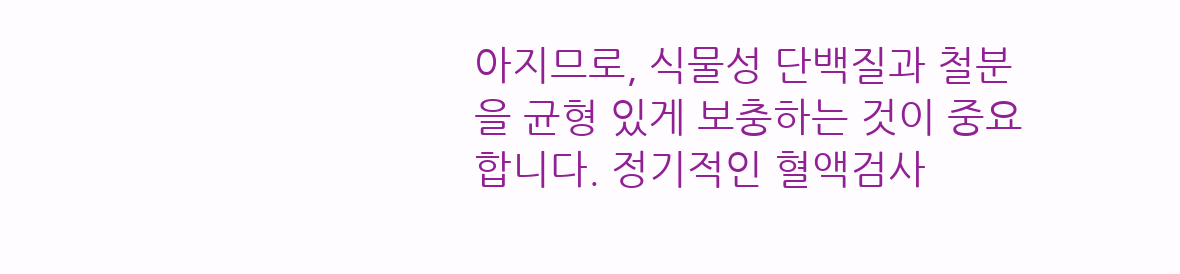아지므로, 식물성 단백질과 철분을 균형 있게 보충하는 것이 중요합니다. 정기적인 혈액검사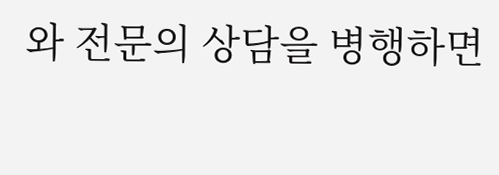와 전문의 상담을 병행하면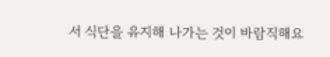서 식단을 유지해 나가는 것이 바람직해요